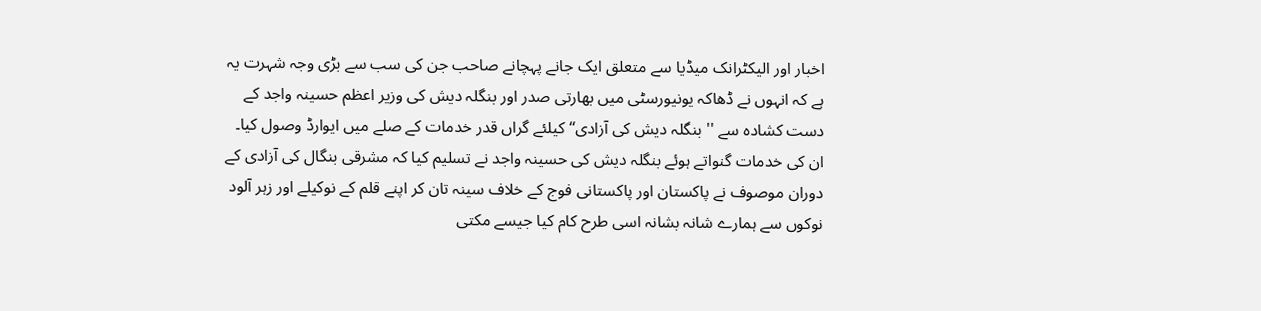اخبار اور الیکٹرانک میڈیا سے متعلق ایک جانے پہچانے صاحب جن کی سب سے بڑی وجہ شہرت یہ ہے کہ انہوں نے ڈھاکہ یونیورسٹی میں بھارتی صدر اور بنگلہ دیش کی وزیر اعظم حسینہ واجد کے دست کشادہ سے '' بنگلہ دیش کی آزادی‘‘ کیلئے گراں قدر خدمات کے صلے میں ایوارڈ وصول کیا۔ ان کی خدمات گنواتے ہوئے بنگلہ دیش کی حسینہ واجد نے تسلیم کیا کہ مشرقی بنگال کی آزادی کے دوران موصوف نے پاکستان اور پاکستانی فوج کے خلاف سینہ تان کر اپنے قلم کے نوکیلے اور زہر آلود نوکوں سے ہمارے شانہ بشانہ اسی طرح کام کیا جیسے مکتی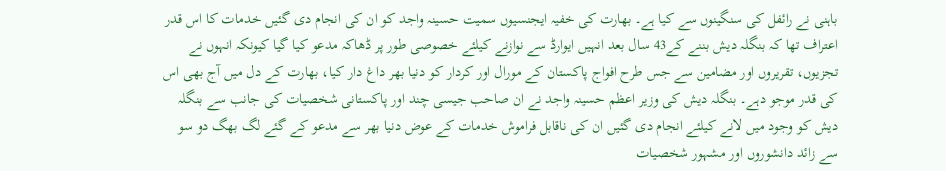باہنی نے رائفل کی سنگینوں سے کیا ہے۔ بھارت کی خفیہ ایجنسیوں سمیت حسینہ واجد کو ان کی انجام دی گئیں خدمات کا اس قدر اعتراف تھا کہ بنگلہ دیش بننے کے43 سال بعد انہیں ایوارڈ سے نوازنے کیلئے خصوصی طور پر ڈھاکہ مدعو کیا گیا کیونکہ انہوں نے تجزیوں، تقریروں اور مضامین سے جس طرح افواج پاکستان کے مورال اور کردار کو دنیا بھر داغ دار کیا، بھارت کے دل میں آج بھی اس کی قدر موجو دہے۔ بنگلہ دیش کی وزیر اعظم حسینہ واجد نے ان صاحب جیسی چند اور پاکستانی شخصیات کی جانب سے بنگلہ دیش کو وجود میں لانے کیلئے انجام دی گئیں ان کی ناقابل فراموش خدمات کے عوض دنیا بھر سے مدعو کے گئے لگ بھگ دو سو سے زائد دانشوروں اور مشہور شخصیات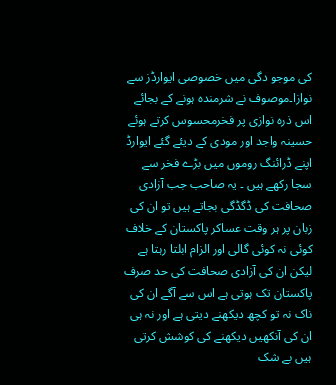کی موجو دگی میں خصوصی ایوارڈز سے نوازا۔موصوف نے شرمندہ ہونے کے بجائے اس ذرہ نوازی پر فخرمحسوس کرتے ہوئے حسینہ واجد اور مودی کے دیئے گئے ایوارڈ اپنے ڈرائنگ روموں میں بڑے فخر سے سجا رکھے ہیں ۔ یہ صاحب جب آزادی صحافت کی ڈگڈگی بجاتے ہیں تو ان کی زبان پر ہر وقت عساکر پاکستان کے خلاف کوئی نہ کوئی گالی اور الزام ابلتا رہتا ہے لیکن ان کی آزادی صحافت کی حد صرف پاکستان تک ہوتی ہے اس سے آگے ان کی ناک نہ تو کچھ دیکھنے دیتی ہے اور نہ ہی ان کی آنکھیں دیکھنے کی کوشش کرتی ہیں بے شک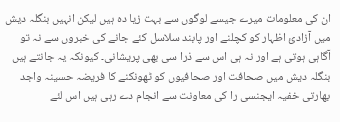ان کی معلومات میرے جیسے لوگوں سے بہت زیا دہ ہیں لیکن انہیں بنگلہ دیش میں آزادیٔ اظہار کو کچلنے اور پابند سلاسل کئے جانے کی خبروں سے نہ تو آگاہی ہوتی ہے اور نہ ہی اس سے ذرا سی بھی پریشانی۔ کیونکہ یہ جانتے ہیں بنگلہ دیش میں صحافت اور صحافیوں کو ٹھونکنے کا فریضہ حسینہ واجد بھارتی خفیہ ایجنسی را کی معاونت سے انجام دے رہی ہیں اس لئے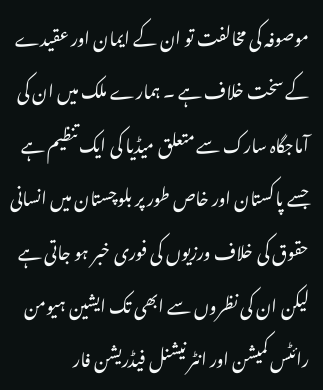موصوفہ کی مخالفت تو ان کے ایمان اور عقیدے کے سخت خلاف ہے ۔ ہمارے ملک میں ان کی آماجگاہ سارک سے متعلق میڈیا کی ایک تنظیم ہے جسے پاکستان اور خاص طور پر بلوچستان میں انسانی حقوق کی خلاف ورزیوں کی فوری خبر ہو جاتی ہے لیکن ان کی نظروں سے ابھی تک ایشین ہیومن رائٹس کمیشن اور انٹر نیشنل فیڈریشن فار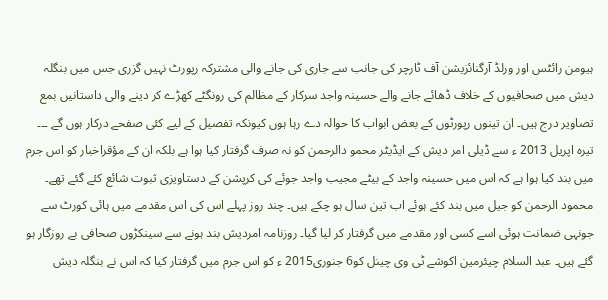ہیومن رائٹس اور ورلڈ آرگنائزیشن آف ٹارچر کی جانب سے جاری کی جانے والی مشترکہ رپورٹ نہیں گزری جس میں بنگلہ دیش میں صحافیوں کے خلاف ڈھائے جانے والے حسینہ واجد سرکار کے مظالم کی رونگٹے کھڑے کر دینے والی داستانیں بمع تصاویر درج ہیں۔ ان تینوں رپورٹوں کے بعض ابواب کا حوالہ دے رہا ہوں کیونکہ تفصیل کے لیے کئی صفحے درکار ہوں گے ۔۔۔ تیرہ اپریل 2013 ء سے ڈیلی امر دیش کے ایڈیٹر محمو دالرحمن کو نہ صرف گرفتار کیا ہوا ہے بلکہ ان کے مؤقراخبار کو اس جرم میں بند کیا ہوا ہے کہ اس میں حسینہ واجد کے بیٹے مجیب واجد جوئے کی کرپشن کے دستاویزی ثبوت شائع کئے گئے تھے۔ محمود الرحمن کو جیل میں بند کئے ہوئے اب تین سال ہو چکے ہیں۔ چند روز پہلے اس کی اس مقدمے میں ہائی کورٹ سے جونہی ضمانت ہوئی اسے کسی اور مقدمے میں گرفتار کر لیا گیا۔ روزنامہ امردیش بند ہونے سے سینکڑوں صحافی بے روزگار ہو گئے ہیں۔ عبد السلام چیئرمین اکوشے ٹی وی چینل کو6 جنوری2015 ء کو اس جرم میں گرفتار کیا کہ اس نے بنگلہ دیش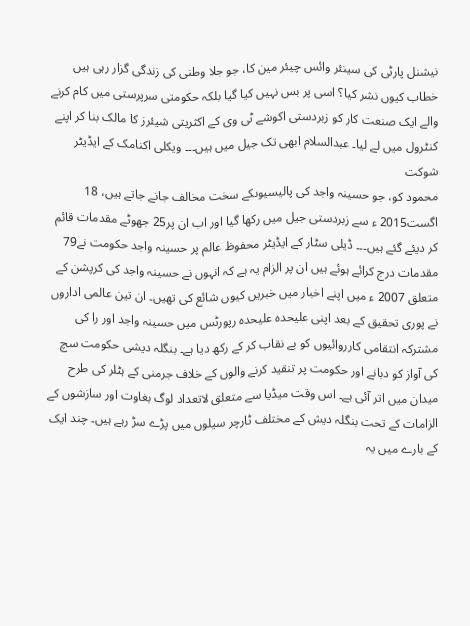نیشنل پارٹی کی سینئر وائس چیئر مین کا، جو جلا وطنی کی زندگی گزار رہی ہیں خطاب کیوں نشر کیا؟ اسی پر بس نہیں کیا گیا بلکہ حکومتی سرپرستی میں کام کرنے والے ایک صنعت کار کو زبردستی اکوشے ٹی وی کے اکثریتی شیئرز کا مالک بنا کر اپنے کنٹرول میں لے لیا۔ عبدالسلام ابھی تک جیل میں ہیں۔۔۔ ویکلی اکنامک کے ایڈیٹر شوکت
محمود کو، جو حسینہ واجد کی پالیسیوںکے سخت مخالف جانے جاتے ہیں، 18 اگست2015 ء سے زبردستی جیل میں رکھا گیا اور اب ان پر25 جھوٹے مقدمات قائم کر دیئے گئے ہیں۔۔۔ ڈیلی سٹار کے ایڈیٹر محفوظ عالم پر حسینہ واجد حکومت نے79 مقدمات درج کرائے ہوئے ہیں ان پر الزام یہ ہے کہ انہوں نے حسینہ واجد کی کرپشن کے متعلق 2007 ء میں اپنے اخبار میں خبریں کیوں شائع کی تھیں۔ ان تین عالمی اداروں نے پوری تحقیق کے بعد اپنی علیحدہ علیحدہ رپورٹس میں حسینہ واجد اور را کی مشترکہ انتقامی کارروائیوں کو بے نقاب کر کے رکھ دیا ہے۔ بنگلہ دیشی حکومت سچ کی آواز کو دبانے اور حکومت پر تنقید کرنے والوں کے خلاف جرمنی کے ہٹلر کی طرح میدان میں اتر آئی ہے۔ اس وقت میڈیا سے متعلق لاتعداد لوگ بغاوت اور سازشوں کے الزامات کے تحت بنگلہ دیش کے مختلف ٹارچر سیلوں میں پڑے سڑ رہے ہیں۔ چند ایک کے بارے میں یہ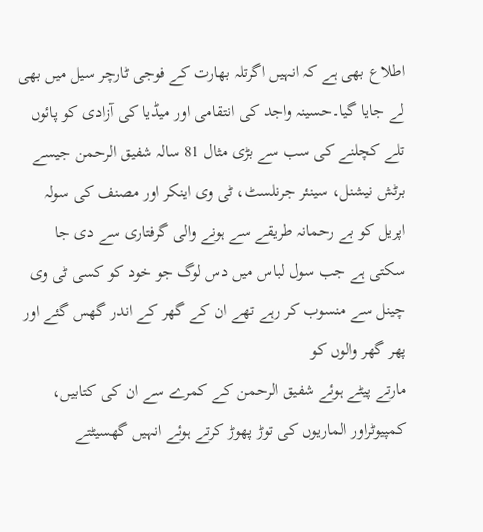اطلاع بھی ہے کہ انہیں اگرتلہ بھارت کے فوجی ٹارچر سیل میں بھی لے جایا گیا۔حسینہ واجد کی انتقامی اور میڈیا کی آزادی کو پائوں تلے کچلنے کی سب سے بڑی مثال 81 سالہ شفیق الرحمن جیسے برٹش نیشنل، سینئر جرنلسٹ، ٹی وی اینکر اور مصنف کی سولہ اپریل کو بے رحمانہ طریقے سے ہونے والی گرفتاری سے دی جا سکتی ہے جب سول لباس میں دس لوگ جو خود کو کسی ٹی وی چینل سے منسوب کر رہے تھے ان کے گھر کے اندر گھس گئے اور پھر گھر والوں کو
مارتے پیٹے ہوئے شفیق الرحمن کے کمرے سے ان کی کتابیں، کمپیوٹراور الماریوں کی توڑ پھوڑ کرتے ہوئے انہیں گھسیٹتے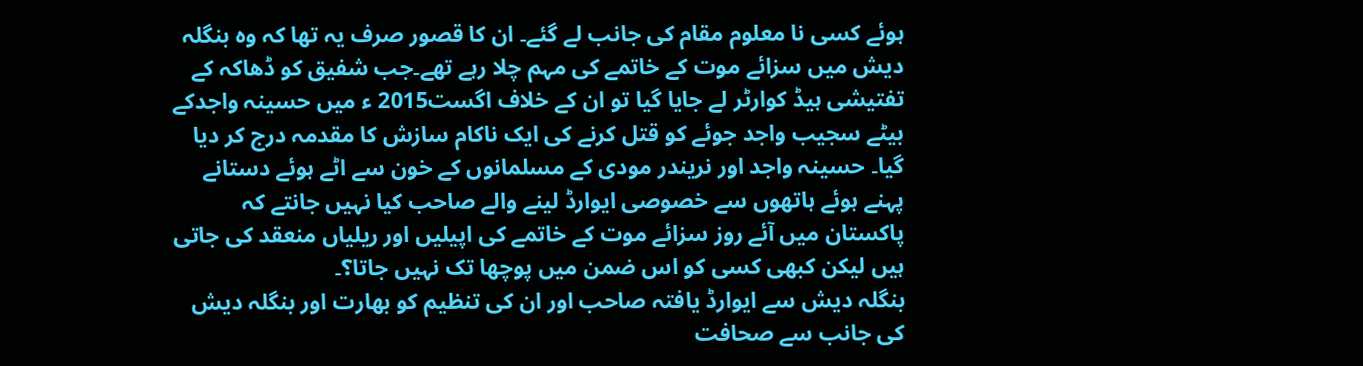ہوئے کسی نا معلوم مقام کی جانب لے گئے۔ ان کا قصور صرف یہ تھا کہ وہ بنگلہ دیش میں سزائے موت کے خاتمے کی مہم چلا رہے تھے۔جب شفیق کو ڈھاکہ کے تفتیشی ہیڈ کوارٹر لے جایا گیا تو ان کے خلاف اگست2015 ء میں حسینہ واجدکے بیٹے سجیب واجد جوئے کو قتل کرنے کی ایک ناکام سازش کا مقدمہ درج کر دیا گیا۔ حسینہ واجد اور نریندر مودی کے مسلمانوں کے خون سے اٹے ہوئے دستانے پہنے ہوئے ہاتھوں سے خصوصی ایوارڈ لینے والے صاحب کیا نہیں جانتے کہ پاکستان میں آئے روز سزائے موت کے خاتمے کی اپیلیں اور ریلیاں منعقد کی جاتی ہیں لیکن کبھی کسی کو اس ضمن میں پوچھا تک نہیں جاتا؟۔
بنگلہ دیش سے ایوارڈ یافتہ صاحب اور ان کی تنظیم کو بھارت اور بنگلہ دیش کی جانب سے صحافت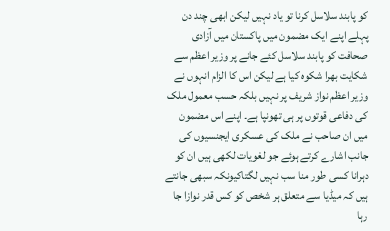کو پابند سلاسل کرنا تو یاد نہیں لیکن ابھی چند دن پہلے اپنے ایک مضمون میں پاکستان میں آزادی صحافت کو پابند سلاسل کئے جانے پر وزیر اعظم سے شکایت بھرا شکوہ کیا ہے لیکن اس کا الزام انہوں نے وزیر اعظم نواز شریف پر نہیں بلکہ حسب معمول ملک کی دفاعی قوتوں پر ہی تھونپا ہے۔ اپنے اس مضمون میں ان صاحب نے ملک کی عسکری ایجنسیوں کی جانب اشارے کرتے ہوئے جو لغویات لکھی ہیں ان کو دہرانا کسی طور منا سب نہیں لگتاکیونکہ سبھی جانتے ہیں کہ میڈیا سے متعلق ہر شخص کو کس قدر نوازا جا رہا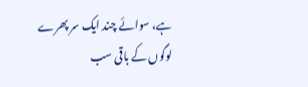ہے، سوائے چند ایک سر پھرے لوگوں کے باقی سب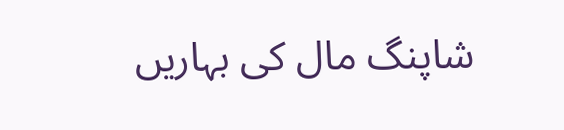شاپنگ مال کی بہاریں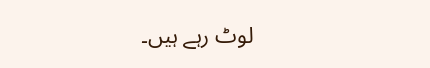لوٹ رہے ہیں۔